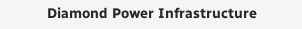Diamond Power Infrastructure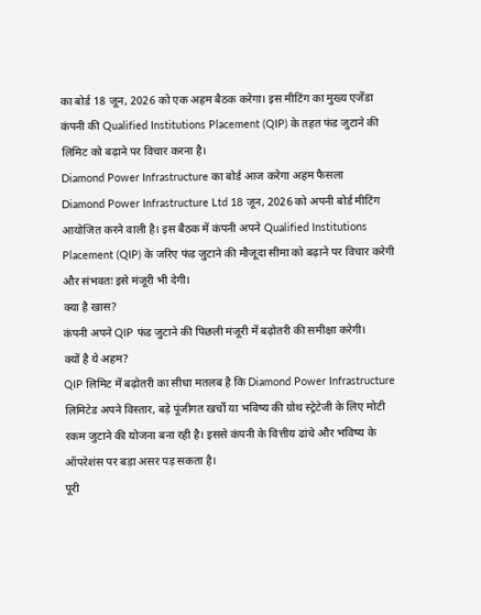का बोर्ड 18 जून, 2026 को एक अहम बैठक करेगा। इस मीटिंग का मुख्य एजेंडा कंपनी की Qualified Institutions Placement (QIP) के तहत फंड जुटाने की लिमिट को बढ़ाने पर विचार करना है।
Diamond Power Infrastructure का बोर्ड आज करेगा अहम फैसला
Diamond Power Infrastructure Ltd 18 जून, 2026 को अपनी बोर्ड मीटिंग आयोजित करने वाली है। इस बैठक में कंपनी अपने Qualified Institutions Placement (QIP) के जरिए फंड जुटाने की मौजूदा सीमा को बढ़ाने पर विचार करेगी और संभवतः इसे मंजूरी भी देगी।
क्या है खास?
कंपनी अपने QIP फंड जुटाने की पिछली मंजूरी में बढ़ोतरी की समीक्षा करेगी।
क्यों है ये अहम?
QIP लिमिट में बढ़ोतरी का सीधा मतलब है कि Diamond Power Infrastructure लिमिटेड अपने विस्तार, बड़े पूंजीगत खर्चों या भविष्य की ग्रोथ स्ट्रेटेजी के लिए मोटी रकम जुटाने की योजना बना रही है। इससे कंपनी के वित्तीय ढांचे और भविष्य के ऑपरेशंस पर बड़ा असर पड़ सकता है।
पूरी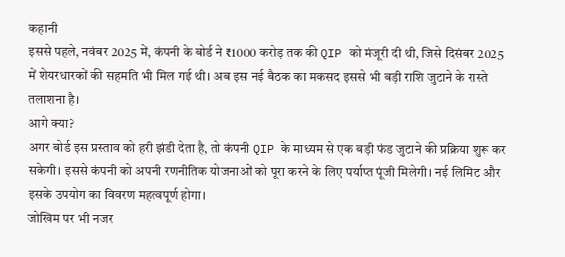कहानी
इससे पहले, नवंबर 2025 में, कंपनी के बोर्ड ने ₹1000 करोड़ तक की QIP को मंजूरी दी थी, जिसे दिसंबर 2025 में शेयरधारकों की सहमति भी मिल गई थी। अब इस नई बैठक का मकसद इससे भी बड़ी राशि जुटाने के रास्ते तलाशना है।
आगे क्या?
अगर बोर्ड इस प्रस्ताव को हरी झंडी देता है, तो कंपनी QIP के माध्यम से एक बड़ी फंड जुटाने की प्रक्रिया शुरू कर सकेगी। इससे कंपनी को अपनी रणनीतिक योजनाओं को पूरा करने के लिए पर्याप्त पूंजी मिलेगी। नई लिमिट और इसके उपयोग का विवरण महत्वपूर्ण होगा।
जोखिम पर भी नजर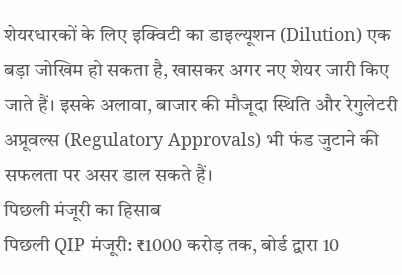शेयरधारकों के लिए इक्विटी का डाइल्यूशन (Dilution) एक बड़ा जोखिम हो सकता है, खासकर अगर नए शेयर जारी किए जाते हैं। इसके अलावा, बाजार की मौजूदा स्थिति और रेगुलेटरी अप्रूवल्स (Regulatory Approvals) भी फंड जुटाने की सफलता पर असर डाल सकते हैं।
पिछली मंजूरी का हिसाब
पिछली QIP मंजूरी: ₹1000 करोड़ तक, बोर्ड द्वारा 10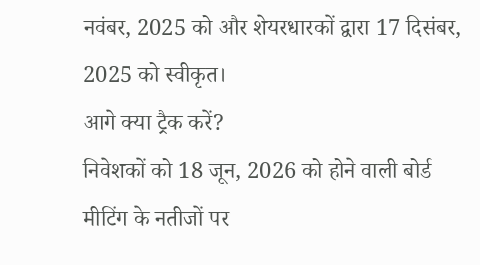नवंबर, 2025 को और शेयरधारकों द्वारा 17 दिसंबर, 2025 को स्वीकृत।
आगे क्या ट्रैक करें?
निवेशकों को 18 जून, 2026 को होने वाली बोर्ड मीटिंग के नतीजों पर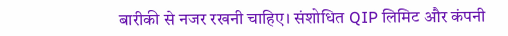बारीकी से नजर रखनी चाहिए। संशोधित QIP लिमिट और कंपनी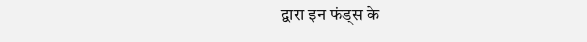द्वारा इन फंड्स के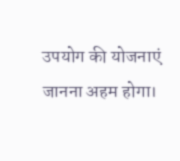उपयोग की योजनाएं जानना अहम होगा।